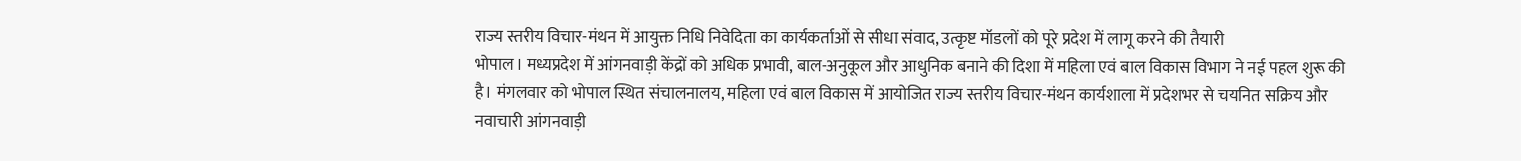राज्य स्तरीय विचार-मंथन में आयुक्त निधि निवेदिता का कार्यकर्ताओं से सीधा संवाद, उत्कृष्ट मॉडलों को पूरे प्रदेश में लागू करने की तैयारी
भोपाल। मध्यप्रदेश में आंगनवाड़ी केंद्रों को अधिक प्रभावी, बाल-अनुकूल और आधुनिक बनाने की दिशा में महिला एवं बाल विकास विभाग ने नई पहल शुरू की है। मंगलवार को भोपाल स्थित संचालनालय, महिला एवं बाल विकास में आयोजित राज्य स्तरीय विचार-मंथन कार्यशाला में प्रदेशभर से चयनित सक्रिय और नवाचारी आंगनवाड़ी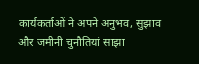कार्यकर्ताओं ने अपने अनुभव, सुझाव और जमीनी चुनौतियां साझा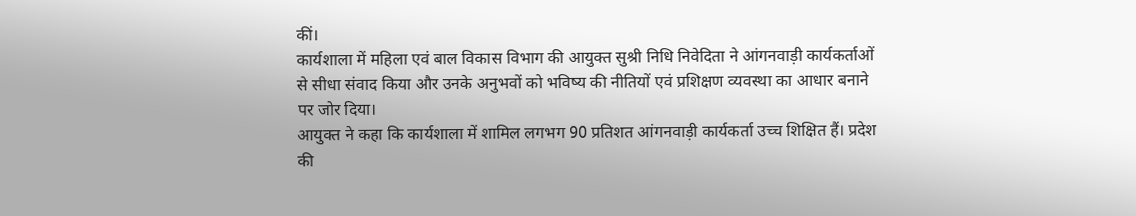कीं।
कार्यशाला में महिला एवं बाल विकास विभाग की आयुक्त सुश्री निधि निवेदिता ने आंगनवाड़ी कार्यकर्ताओं से सीधा संवाद किया और उनके अनुभवों को भविष्य की नीतियों एवं प्रशिक्षण व्यवस्था का आधार बनाने पर जोर दिया।
आयुक्त ने कहा कि कार्यशाला में शामिल लगभग 90 प्रतिशत आंगनवाड़ी कार्यकर्ता उच्च शिक्षित हैं। प्रदेश की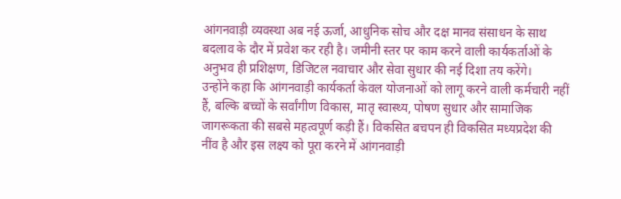आंगनवाड़ी व्यवस्था अब नई ऊर्जा, आधुनिक सोच और दक्ष मानव संसाधन के साथ बदलाव के दौर में प्रवेश कर रही है। जमीनी स्तर पर काम करने वाली कार्यकर्ताओं के अनुभव ही प्रशिक्षण, डिजिटल नवाचार और सेवा सुधार की नई दिशा तय करेंगे।
उन्होंने कहा कि आंगनवाड़ी कार्यकर्ता केवल योजनाओं को लागू करने वाली कर्मचारी नहीं हैं, बल्कि बच्चों के सर्वांगीण विकास, मातृ स्वास्थ्य, पोषण सुधार और सामाजिक जागरूकता की सबसे महत्वपूर्ण कड़ी हैं। विकसित बचपन ही विकसित मध्यप्रदेश की नींव है और इस लक्ष्य को पूरा करने में आंगनवाड़ी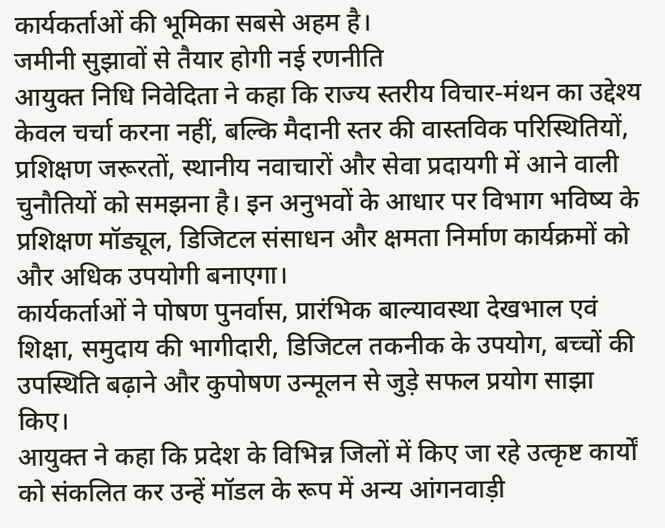कार्यकर्ताओं की भूमिका सबसे अहम है।
जमीनी सुझावों से तैयार होगी नई रणनीति
आयुक्त निधि निवेदिता ने कहा कि राज्य स्तरीय विचार-मंथन का उद्देश्य केवल चर्चा करना नहीं, बल्कि मैदानी स्तर की वास्तविक परिस्थितियों, प्रशिक्षण जरूरतों, स्थानीय नवाचारों और सेवा प्रदायगी में आने वाली चुनौतियों को समझना है। इन अनुभवों के आधार पर विभाग भविष्य के प्रशिक्षण मॉड्यूल, डिजिटल संसाधन और क्षमता निर्माण कार्यक्रमों को और अधिक उपयोगी बनाएगा।
कार्यकर्ताओं ने पोषण पुनर्वास, प्रारंभिक बाल्यावस्था देखभाल एवं शिक्षा, समुदाय की भागीदारी, डिजिटल तकनीक के उपयोग, बच्चों की उपस्थिति बढ़ाने और कुपोषण उन्मूलन से जुड़े सफल प्रयोग साझा किए।
आयुक्त ने कहा कि प्रदेश के विभिन्न जिलों में किए जा रहे उत्कृष्ट कार्यों को संकलित कर उन्हें मॉडल के रूप में अन्य आंगनवाड़ी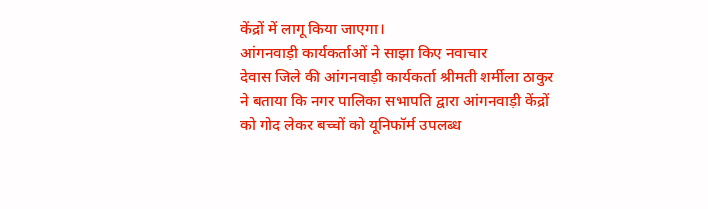केंद्रों में लागू किया जाएगा।
आंगनवाड़ी कार्यकर्ताओं ने साझा किए नवाचार
देवास जिले की आंगनवाड़ी कार्यकर्ता श्रीमती शर्मीला ठाकुर ने बताया कि नगर पालिका सभापति द्वारा आंगनवाड़ी केंद्रों को गोद लेकर बच्चों को यूनिफॉर्म उपलब्ध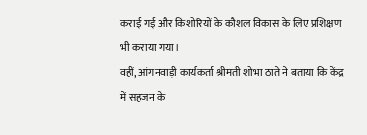कराई गई और किशोरियों के कौशल विकास के लिए प्रशिक्षण भी कराया गया।
वहीं, आंगनवाड़ी कार्यकर्ता श्रीमती शोभा ठाते ने बताया कि केंद्र में सहजन के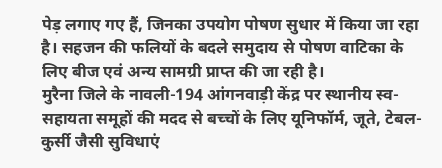पेड़ लगाए गए हैं, जिनका उपयोग पोषण सुधार में किया जा रहा है। सहजन की फलियों के बदले समुदाय से पोषण वाटिका के लिए बीज एवं अन्य सामग्री प्राप्त की जा रही है।
मुरैना जिले के नावली-194 आंगनवाड़ी केंद्र पर स्थानीय स्व-सहायता समूहों की मदद से बच्चों के लिए यूनिफॉर्म, जूते, टेबल-कुर्सी जैसी सुविधाएं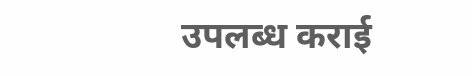उपलब्ध कराई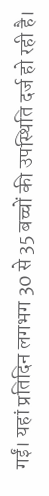गईं। यहां प्रतिदिन लगभग 30 से 35 बच्चों की उपस्थिति दर्ज हो रही है।